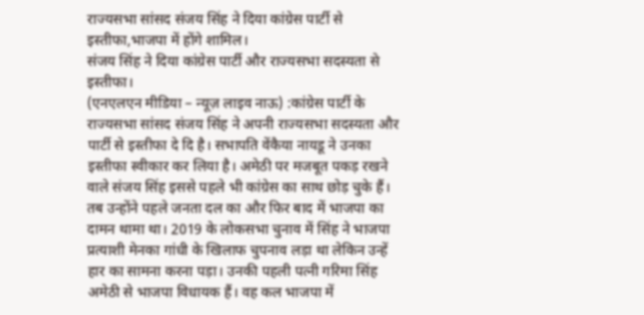राज्यसभा सांसद संजय सिंह ने दिया कांग्रेस पार्टी से इस्तीफा,भाजपा में होंगे शामिल।
संजय सिंह ने दिया कांग्रेस पार्टी और राज्यसभा सदस्यता से इस्तीफा।
(एनएलएन मीडिया – न्यूज़ लाइव नाऊ) :कांग्रेस पार्टी के राज्यसभा सांसद संजय सिंह ने अपनी राज्यसभा सदस्यता और पार्टी से इस्तीफा दे दि है। सभापति वेंकैया नायडू ने उनका इस्तीफा स्वीकार कर लिया है। अमेठी पर मजबूत पकड़ रखने वाले संजय सिंह इससे पहले भी कांग्रेस का साथ छोड़ चुके हैं। तब उन्होंने पहले जनता दल का और फिर बाद में भाजपा का दामन थामा था। 2019 के लोकसभा चुनाव में सिंह ने भाजपा प्रत्याशी मेनका गांधी के खिलाफ चुपनाव लड़ा था लेकिन उन्हें हार का सामना करना पड़ा। उनकी पहली पत्नी गरिमा सिंह अमेठी से भाजपा विधायक हैं। वह कल भाजपा में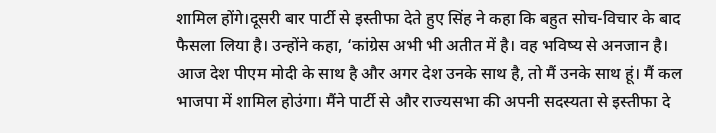शामिल होंगे।दूसरी बार पार्टी से इस्तीफा देते हुए सिंह ने कहा कि बहुत सोच-विचार के बाद फैसला लिया है। उन्होंने कहा, ‘कांग्रेस अभी भी अतीत में है। वह भविष्य से अनजान है। आज देश पीएम मोदी के साथ है और अगर देश उनके साथ है, तो मैं उनके साथ हूं। मैं कल भाजपा में शामिल होउंगा। मैंने पार्टी से और राज्यसभा की अपनी सदस्यता से इस्तीफा दे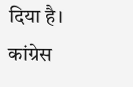दिया है। कांग्रेस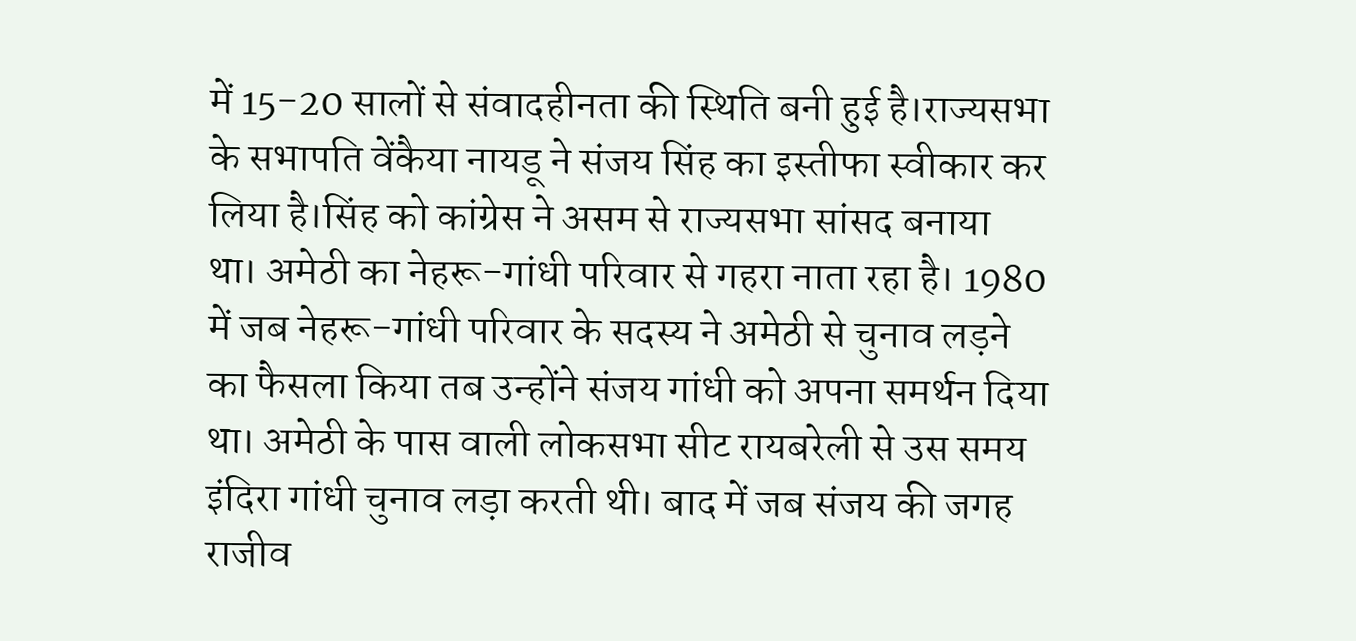में 15-20 सालों से संवादहीनता की स्थिति बनी हुई है।राज्यसभा के सभापति वेंकैया नायडू ने संजय सिंह का इस्तीफा स्वीकार कर लिया है।सिंह को कांग्रेस ने असम से राज्यसभा सांसद बनाया था। अमेठी का नेहरू-गांधी परिवार से गहरा नाता रहा है। 1980 में जब नेहरू-गांधी परिवार के सदस्य ने अमेठी से चुनाव लड़ने का फैसला किया तब उन्होंने संजय गांधी को अपना समर्थन दिया था। अमेठी के पास वाली लोकसभा सीट रायबरेली से उस समय इंदिरा गांधी चुनाव लड़ा करती थी। बाद में जब संजय की जगह राजीव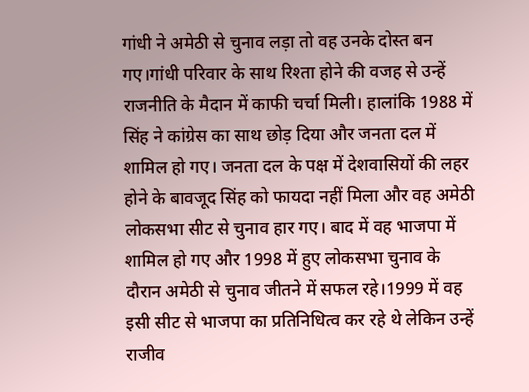गांधी ने अमेठी से चुनाव लड़ा तो वह उनके दोस्त बन गए।गांधी परिवार के साथ रिश्ता होने की वजह से उन्हें राजनीति के मैदान में काफी चर्चा मिली। हालांकि 1988 में सिंह ने कांग्रेस का साथ छोड़ दिया और जनता दल में शामिल हो गए। जनता दल के पक्ष में देशवासियों की लहर होने के बावजूद सिंह को फायदा नहीं मिला और वह अमेठी लोकसभा सीट से चुनाव हार गए। बाद में वह भाजपा में शामिल हो गए और 1998 में हुए लोकसभा चुनाव के दौरान अमेठी से चुनाव जीतने में सफल रहे।1999 में वह इसी सीट से भाजपा का प्रतिनिधित्व कर रहे थे लेकिन उन्हें राजीव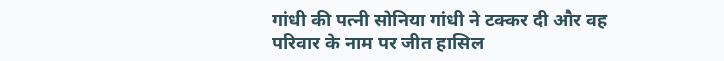गांधी की पत्नी सोनिया गांधी ने टक्कर दी और वह परिवार के नाम पर जीत हासिल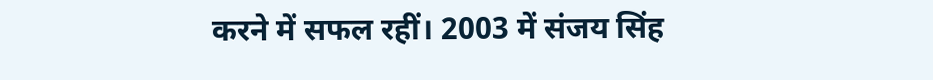करने में सफल रहीं। 2003 में संजय सिंह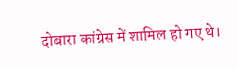दोबारा कांग्रेस में शामिल हो गए थे।